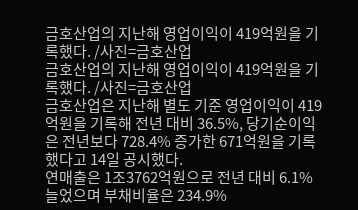금호산업의 지난해 영업이익이 419억원을 기록했다. /사진=금호산업
금호산업의 지난해 영업이익이 419억원을 기록했다. /사진=금호산업
금호산업은 지난해 별도 기준 영업이익이 419억원을 기록해 전년 대비 36.5%, 당기순이익은 전년보다 728.4% 증가한 671억원을 기록했다고 14일 공시했다.
연매출은 1조3762억원으로 전년 대비 6.1% 늘었으며 부채비율은 234.9%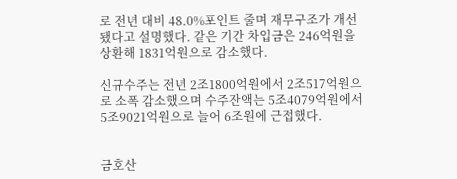로 전년 대비 48.0%포인트 줄며 재무구조가 개선됐다고 설명했다. 같은 기간 차입금은 246억원을 상환해 1831억원으로 감소했다.

신규수주는 전년 2조1800억원에서 2조517억원으로 소폭 감소했으며 수주잔액는 5조4079억원에서 5조9021억원으로 늘어 6조원에 근접했다.


금호산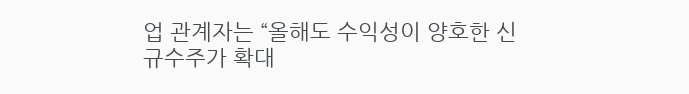업 관계자는 “올해도 수익성이 양호한 신규수주가 확대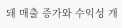돼 매출 증가와 수익성 개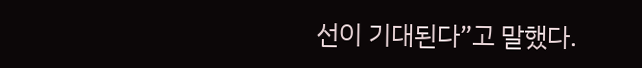선이 기대된다”고 말했다.